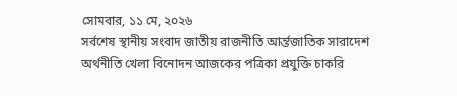সোমবার, ১১ মে, ২০২৬
সর্বশেষ স্থানীয় সংবাদ জাতীয় রাজনীতি আর্ন্তজাতিক সারাদেশ অর্থনীতি খেলা বিনোদন আজকের পত্রিকা প্রযুক্তি চাকরি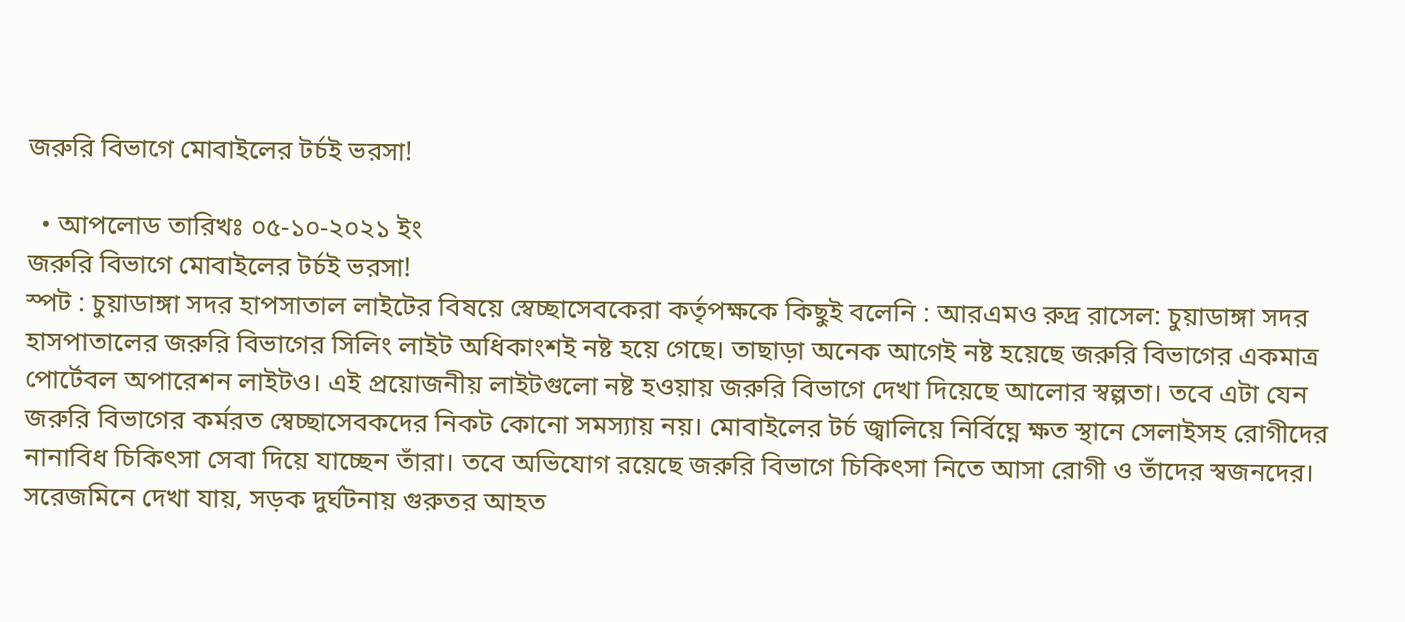জরুরি বিভাগে মোবাইলের টর্চই ভরসা!

  • আপলোড তারিখঃ ০৫-১০-২০২১ ইং
জরুরি বিভাগে মোবাইলের টর্চই ভরসা!
স্পট : চুয়াডাঙ্গা সদর হাপসাতাল লাইটের বিষয়ে স্বেচ্ছাসেবকেরা কর্তৃপক্ষকে কিছুই বলেনি : আরএমও রুদ্র রাসেল: চুয়াডাঙ্গা সদর হাসপাতালের জরুরি বিভাগের সিলিং লাইট অধিকাংশই নষ্ট হয়ে গেছে। তাছাড়া অনেক আগেই নষ্ট হয়েছে জরুরি বিভাগের একমাত্র পোর্টেবল অপারেশন লাইটও। এই প্রয়োজনীয় লাইটগুলো নষ্ট হওয়ায় জরুরি বিভাগে দেখা দিয়েছে আলোর স্বল্পতা। তবে এটা যেন জরুরি বিভাগের কর্মরত স্বেচ্ছাসেবকদের নিকট কোনো সমস্যায় নয়। মোবাইলের টর্চ জ্বালিয়ে নির্বিঘ্নে ক্ষত স্থানে সেলাইসহ রোগীদের নানাবিধ চিকিৎসা সেবা দিয়ে যাচ্ছেন তাঁরা। তবে অভিযোগ রয়েছে জরুরি বিভাগে চিকিৎসা নিতে আসা রোগী ও তাঁদের স্বজনদের। সরেজমিনে দেখা যায়, সড়ক দুর্ঘটনায় গুরুতর আহত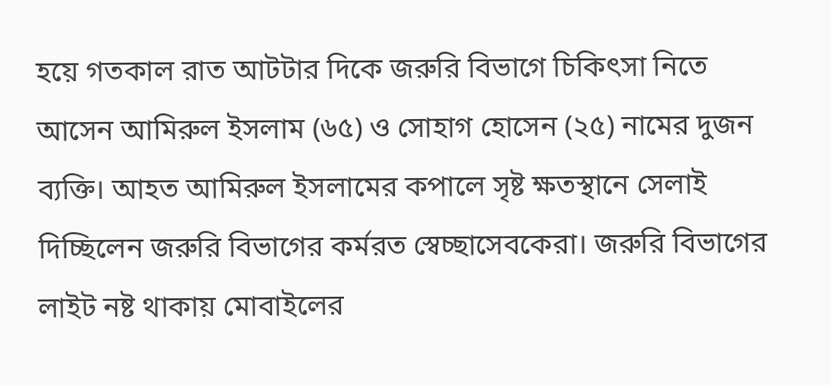হয়ে গতকাল রাত আটটার দিকে জরুরি বিভাগে চিকিৎসা নিতে আসেন আমিরুল ইসলাম (৬৫) ও সোহাগ হোসেন (২৫) নামের দুজন ব্যক্তি। আহত আমিরুল ইসলামের কপালে সৃষ্ট ক্ষতস্থানে সেলাই দিচ্ছিলেন জরুরি বিভাগের কর্মরত স্বেচ্ছাসেবকেরা। জরুরি বিভাগের লাইট নষ্ট থাকায় মোবাইলের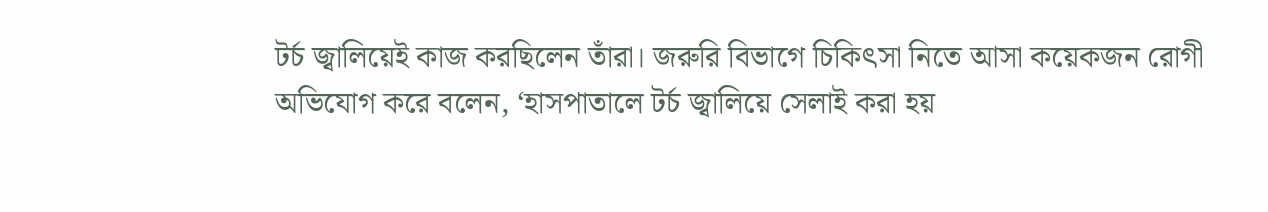টর্চ জ্বালিয়েই কাজ করছিলেন তাঁরা। জরুরি বিভাগে চিকিৎসা নিতে আসা কয়েকজন রোগী অভিযোগ করে বলেন, ‘হাসপাতালে টর্চ জ্বালিয়ে সেলাই করা হয়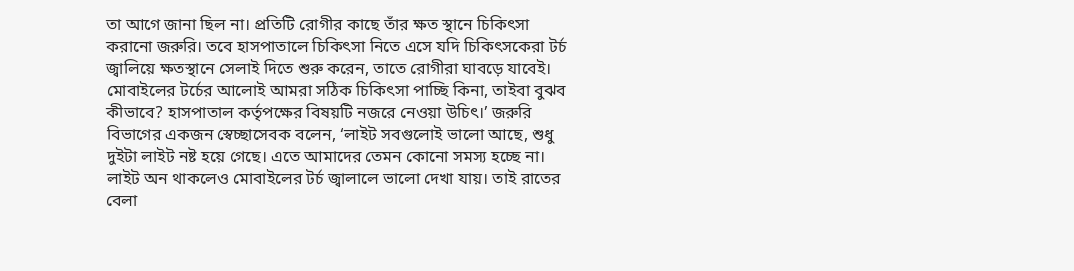তা আগে জানা ছিল না। প্রতিটি রোগীর কাছে তাঁর ক্ষত স্থানে চিকিৎসা করানো জরুরি। তবে হাসপাতালে চিকিৎসা নিতে এসে যদি চিকিৎসকেরা টর্চ জ্বালিয়ে ক্ষতস্থানে সেলাই দিতে শুরু করেন, তাতে রোগীরা ঘাবড়ে যাবেই। মোবাইলের টর্চের আলোই আমরা সঠিক চিকিৎসা পাচ্ছি কিনা, তাইবা বুঝব কীভাবে? হাসপাতাল কর্তৃপক্ষের বিষয়টি নজরে নেওয়া উচিৎ।’ জরুরি বিভাগের একজন স্বেচ্ছাসেবক বলেন, ‘লাইট সবগুলোই ভালো আছে, শুধু দুইটা লাইট নষ্ট হয়ে গেছে। এতে আমাদের তেমন কোনো সমস্য হচ্ছে না। লাইট অন থাকলেও মোবাইলের টর্চ জ্বালালে ভালো দেখা যায়। তাই রাতের বেলা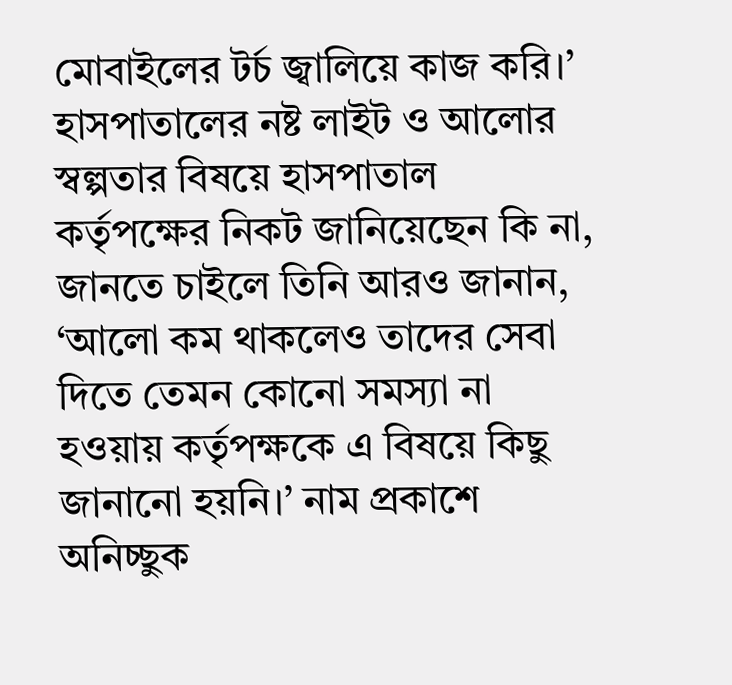মোবাইলের টর্চ জ্বালিয়ে কাজ করি।’ হাসপাতালের নষ্ট লাইট ও আলোর স্বল্পতার বিষয়ে হাসপাতাল কর্তৃপক্ষের নিকট জানিয়েছেন কি না, জানতে চাইলে তিনি আরও জানান, ‘আলো কম থাকলেও তাদের সেবা দিতে তেমন কোনো সমস্যা না হওয়ায় কর্তৃপক্ষকে এ বিষয়ে কিছু জানানো হয়নি।’ নাম প্রকাশে অনিচ্ছুক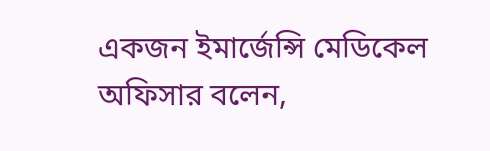একজন ইমার্জেন্সি মেডিকেল অফিসার বলেন,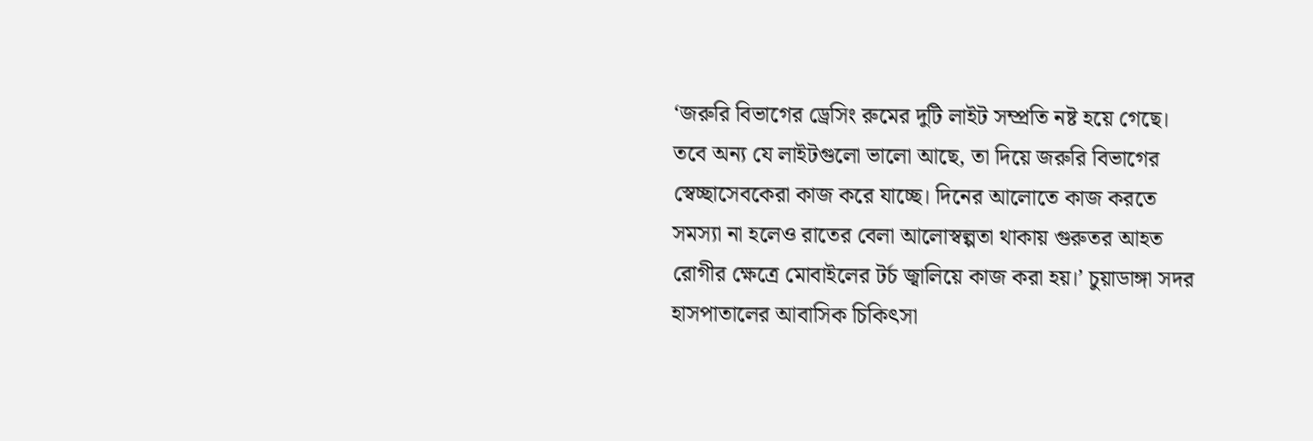‘জরুরি বিভাগের ড্রেসিং রুমের দুটি লাইট সম্প্রতি নষ্ট হয়ে গেছে। তবে অন্য যে লাইটগুলো ভালো আছে, তা দিয়ে জরুরি বিভাগের স্বেচ্ছাসেবকেরা কাজ করে যাচ্ছে। দিনের আলোতে কাজ করতে সমস্যা না হলেও রাতের বেলা আলোস্বল্পতা থাকায় গুরুতর আহত রোগীর ক্ষেত্রে মোবাইলের টর্চ জ্বালিয়ে কাজ করা হয়।’ চুয়াডাঙ্গা সদর হাসপাতালের আবাসিক চিকিৎসা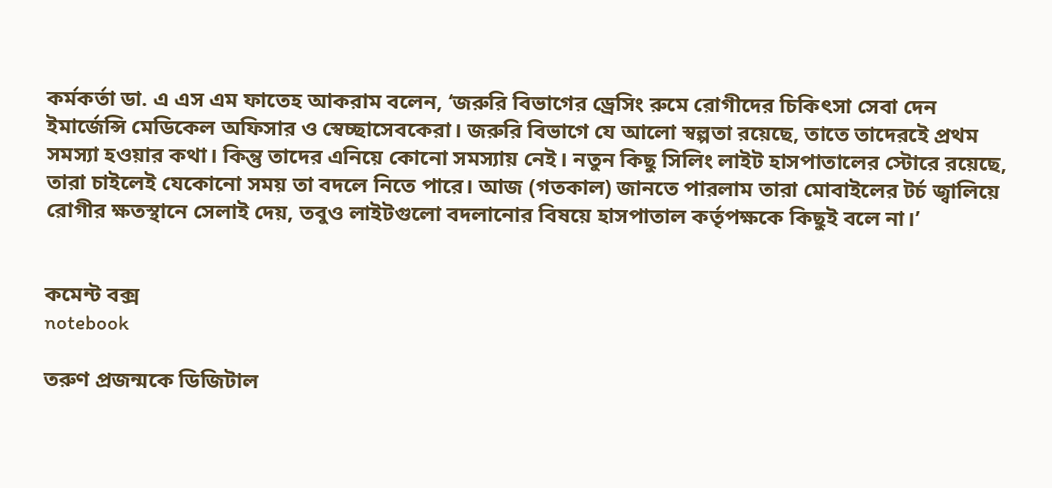কর্মকর্তা ডা. এ এস এম ফাতেহ আকরাম বলেন, ‘জরুরি বিভাগের ড্রেসিং রুমে রোগীদের চিকিৎসা সেবা দেন ইমার্জেন্সি মেডিকেল অফিসার ও স্বেচ্ছাসেবকেরা। জরুরি বিভাগে যে আলো স্বল্পতা রয়েছে, তাতে তাদেরইে প্রথম সমস্যা হওয়ার কথা। কিন্তু তাদের এনিয়ে কোনো সমস্যায় নেই। নতুন কিছু সিলিং লাইট হাসপাতালের স্টোরে রয়েছে, তারা চাইলেই যেকোনো সময় তা বদলে নিতে পারে। আজ (গতকাল) জানতে পারলাম তারা মোবাইলের টর্চ জ্বালিয়ে রোগীর ক্ষতস্থানে সেলাই দেয়, তবুও লাইটগুলো বদলানোর বিষয়ে হাসপাতাল কর্তৃপক্ষকে কিছুই বলে না।’


কমেন্ট বক্স
notebook

তরুণ প্রজন্মকে ডিজিটাল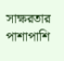সাক্ষরতার পাশাপাশি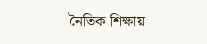নৈতিক শিক্ষায়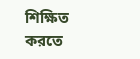শিক্ষিত করতে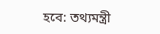হবে: তথ্যমন্ত্রী